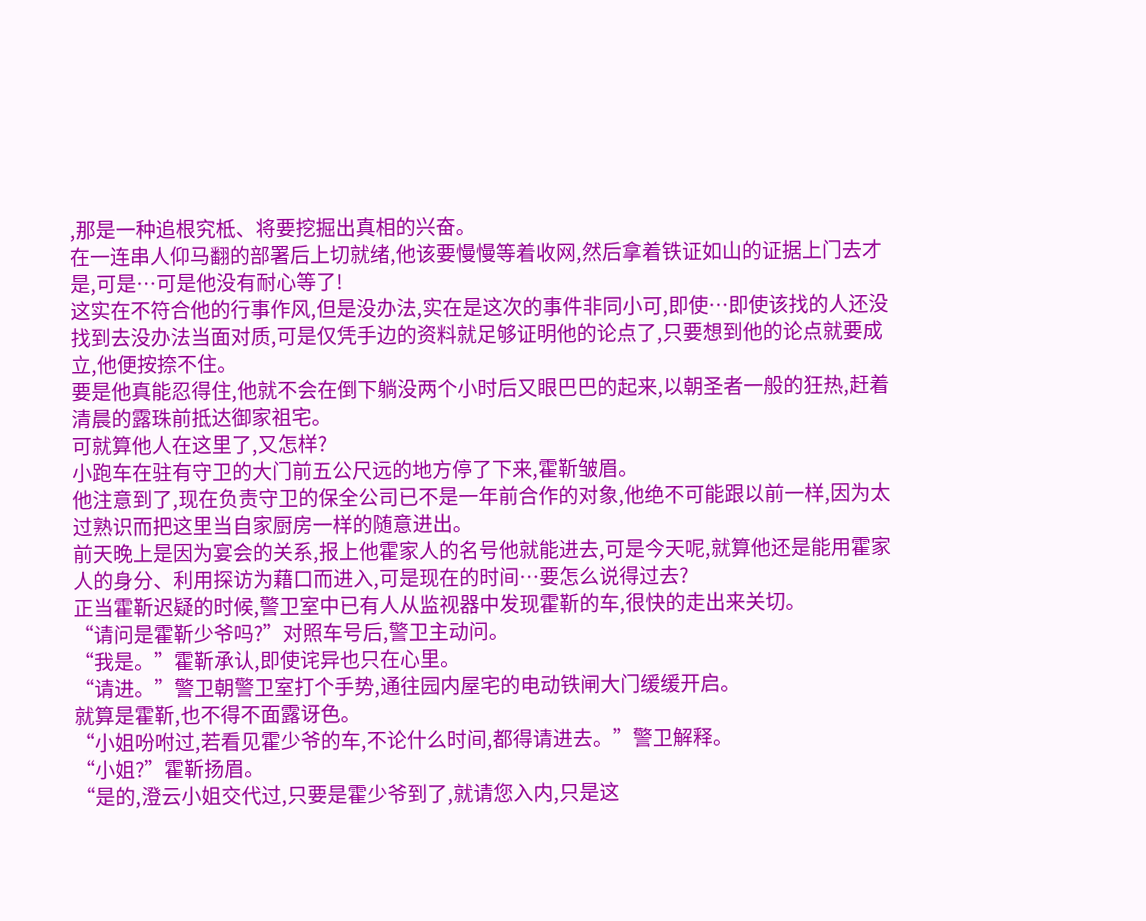,那是一种追根究柢、将要挖掘出真相的兴奋。
在一连串人仰马翻的部署后上切就绪,他该要慢慢等着收网,然后拿着铁证如山的证据上门去才是,可是…可是他没有耐心等了!
这实在不符合他的行事作风,但是没办法,实在是这次的事件非同小可,即使…即使该找的人还没找到去没办法当面对质,可是仅凭手边的资料就足够证明他的论点了,只要想到他的论点就要成立,他便按捺不住。
要是他真能忍得住,他就不会在倒下躺没两个小时后又眼巴巴的起来,以朝圣者一般的狂热,赶着清晨的露珠前抵达御家祖宅。
可就算他人在这里了,又怎样?
小跑车在驻有守卫的大门前五公尺远的地方停了下来,霍靳皱眉。
他注意到了,现在负责守卫的保全公司已不是一年前合作的对象,他绝不可能跟以前一样,因为太过熟识而把这里当自家厨房一样的随意进出。
前天晚上是因为宴会的关系,报上他霍家人的名号他就能进去,可是今天呢,就算他还是能用霍家人的身分、利用探访为藉口而进入,可是现在的时间…要怎么说得过去?
正当霍靳迟疑的时候,警卫室中已有人从监视器中发现霍靳的车,很快的走出来关切。
“请问是霍靳少爷吗?”对照车号后,警卫主动问。
“我是。”霍靳承认,即使诧异也只在心里。
“请进。”警卫朝警卫室打个手势,通往园内屋宅的电动铁闸大门缓缓开启。
就算是霍靳,也不得不面露讶色。
“小姐吩咐过,若看见霍少爷的车,不论什么时间,都得请进去。”警卫解释。
“小姐?”霍靳扬眉。
“是的,澄云小姐交代过,只要是霍少爷到了,就请您入内,只是这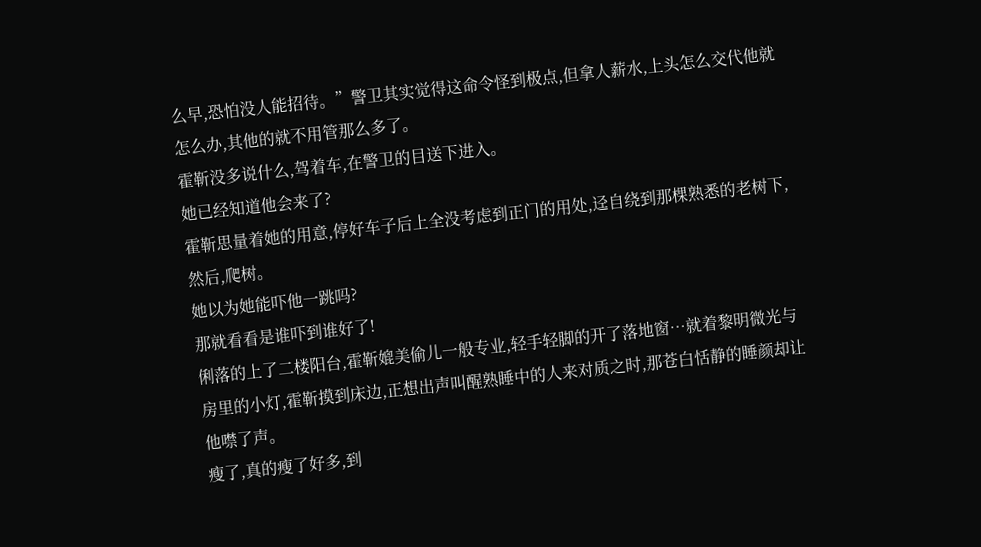么早,恐怕没人能招待。”警卫其实觉得这命令怪到极点,但拿人薪水,上头怎么交代他就怎么办,其他的就不用管那么多了。
霍靳没多说什么,驾着车,在警卫的目送下进入。
她已经知道他会来了?
霍靳思量着她的用意,停好车子后上全没考虑到正门的用处,迳自绕到那棵熟悉的老树下,然后,爬树。
她以为她能吓他一跳吗?
那就看看是谁吓到谁好了!
俐落的上了二楼阳台,霍靳媲美偷儿一般专业,轻手轻脚的开了落地窗…就着黎明微光与房里的小灯,霍靳摸到床边,正想出声叫醒熟睡中的人来对质之时,那苍白恬静的睡颜却让他噤了声。
瘦了,真的瘦了好多,到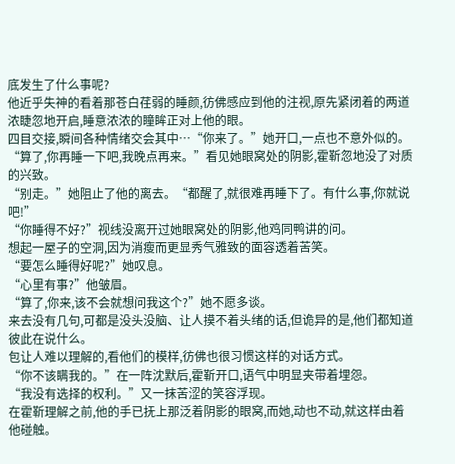底发生了什么事呢?
他近乎失神的看着那苍白荏弱的睡颜,彷佛感应到他的注视,原先紧闭着的两道浓睫忽地开启,睡意浓浓的瞳眸正对上他的眼。
四目交接,瞬间各种情绪交会其中…“你来了。”她开口,一点也不意外似的。
“算了,你再睡一下吧,我晚点再来。”看见她眼窝处的阴影,霍靳忽地没了对质的兴致。
“别走。”她阻止了他的离去。“都醒了,就很难再睡下了。有什么事,你就说吧!”
“你睡得不好?”视线没离开过她眼窝处的阴影,他鸡同鸭讲的问。
想起一屋子的空洞,因为消瘦而更显秀气雅致的面容透着苦笑。
“要怎么睡得好呢?”她叹息。
“心里有事?”他皱眉。
“算了,你来,该不会就想问我这个?”她不愿多谈。
来去没有几句,可都是没头没脑、让人摸不着头绪的话,但诡异的是,他们都知道彼此在说什么。
包让人难以理解的,看他们的模样,彷佛也很习惯这样的对话方式。
“你不该瞒我的。”在一阵沈默后,霍靳开口,语气中明显夹带着埋怨。
“我没有选择的权利。”又一抹苦涩的笑容浮现。
在霍靳理解之前,他的手已抚上那泛着阴影的眼窝,而她,动也不动,就这样由着他碰触。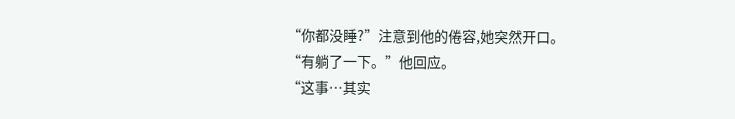“你都没睡?”注意到他的倦容,她突然开口。
“有躺了一下。”他回应。
“这事…其实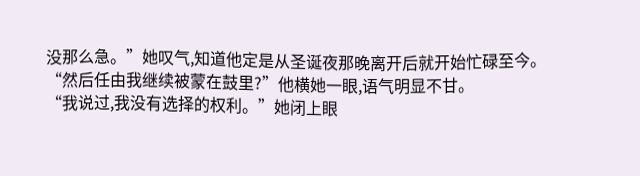没那么急。”她叹气,知道他定是从圣诞夜那晚离开后就开始忙碌至今。
“然后任由我继续被蒙在鼓里?”他横她一眼,语气明显不甘。
“我说过,我没有选择的权利。”她闭上眼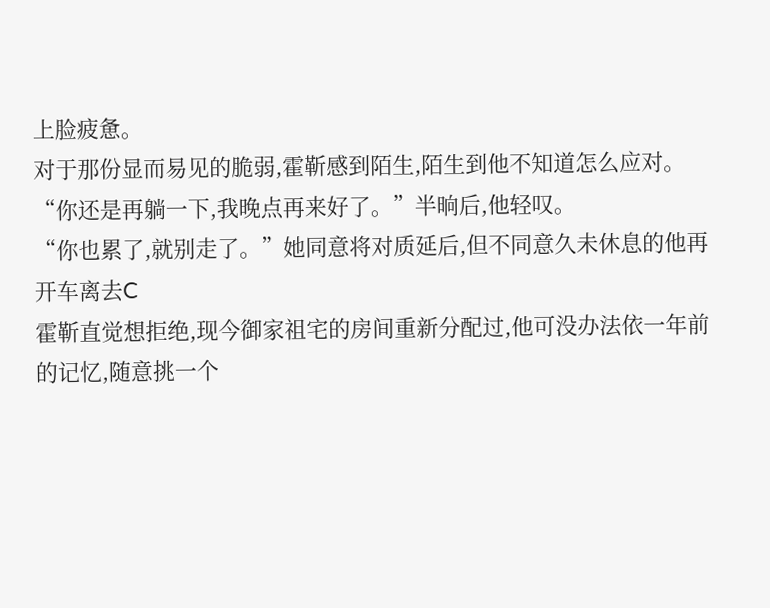上脸疲惫。
对于那份显而易见的脆弱,霍靳感到陌生,陌生到他不知道怎么应对。
“你还是再躺一下,我晚点再来好了。”半晌后,他轻叹。
“你也累了,就别走了。”她同意将对质延后,但不同意久未休息的他再开车离去C
霍靳直觉想拒绝,现今御家祖宅的房间重新分配过,他可没办法依一年前的记忆,随意挑一个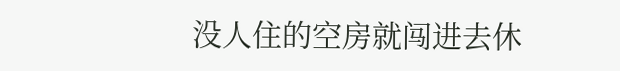没人住的空房就闯进去休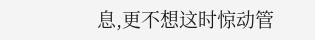息,更不想这时惊动管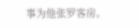事为他张罗客房。